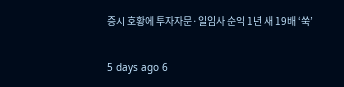증시 호황에 투자자문·일임사 순익 1년 새 19배 ‘쑥’

5 days ago 6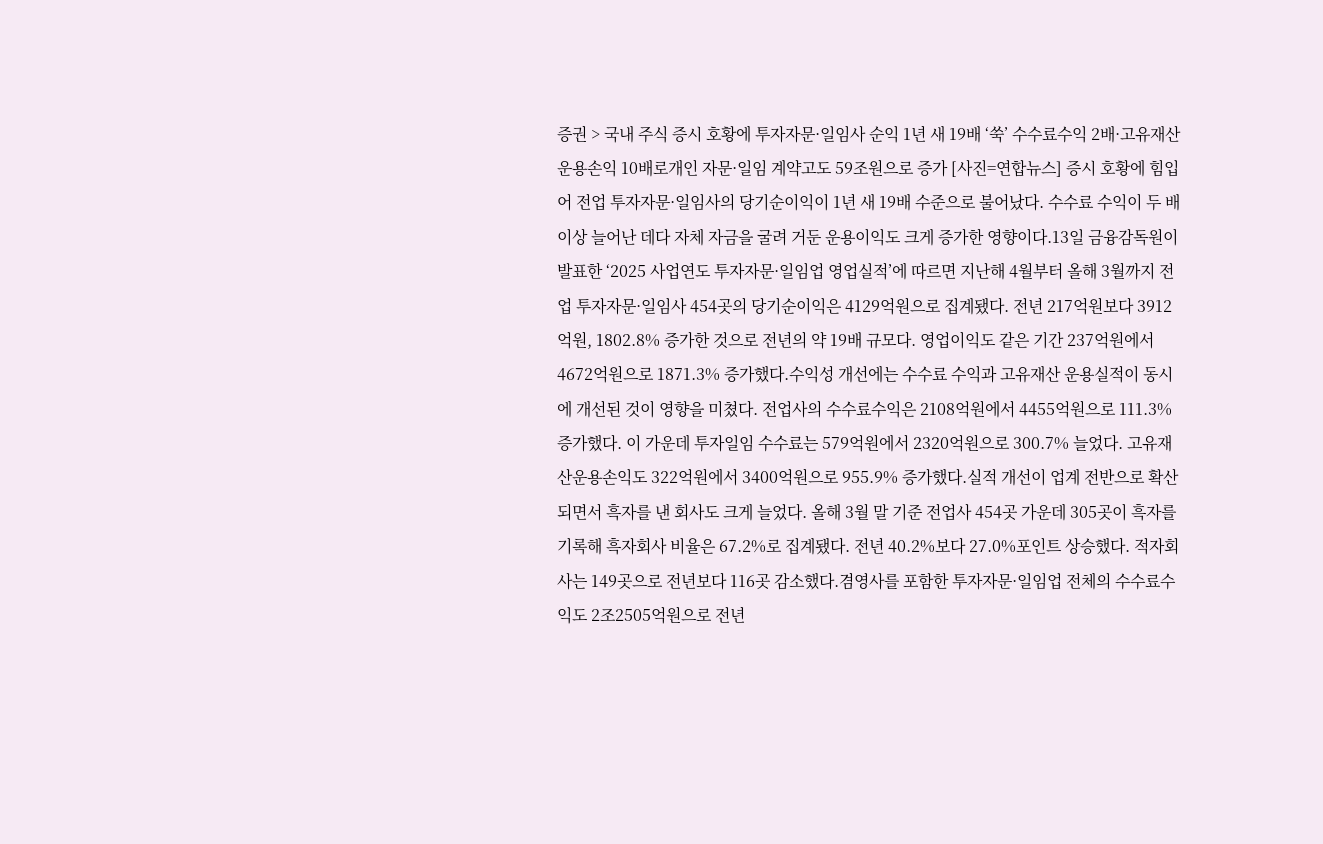증권 > 국내 주식 증시 호황에 투자자문·일임사 순익 1년 새 19배 ‘쑥’ 수수료수익 2배·고유재산 운용손익 10배로개인 자문·일임 계약고도 59조원으로 증가 [사진=연합뉴스] 증시 호황에 힘입어 전업 투자자문·일임사의 당기순이익이 1년 새 19배 수준으로 불어났다. 수수료 수익이 두 배 이상 늘어난 데다 자체 자금을 굴려 거둔 운용이익도 크게 증가한 영향이다.13일 금융감독원이 발표한 ‘2025 사업연도 투자자문·일임업 영업실적’에 따르면 지난해 4월부터 올해 3월까지 전업 투자자문·일임사 454곳의 당기순이익은 4129억원으로 집계됐다. 전년 217억원보다 3912억원, 1802.8% 증가한 것으로 전년의 약 19배 규모다. 영업이익도 같은 기간 237억원에서 4672억원으로 1871.3% 증가했다.수익성 개선에는 수수료 수익과 고유재산 운용실적이 동시에 개선된 것이 영향을 미쳤다. 전업사의 수수료수익은 2108억원에서 4455억원으로 111.3% 증가했다. 이 가운데 투자일임 수수료는 579억원에서 2320억원으로 300.7% 늘었다. 고유재산운용손익도 322억원에서 3400억원으로 955.9% 증가했다.실적 개선이 업계 전반으로 확산되면서 흑자를 낸 회사도 크게 늘었다. 올해 3월 말 기준 전업사 454곳 가운데 305곳이 흑자를 기록해 흑자회사 비율은 67.2%로 집계됐다. 전년 40.2%보다 27.0%포인트 상승했다. 적자회사는 149곳으로 전년보다 116곳 감소했다.겸영사를 포함한 투자자문·일임업 전체의 수수료수익도 2조2505억원으로 전년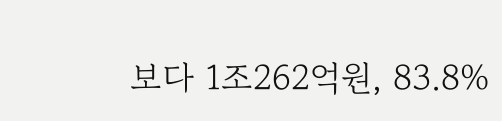보다 1조262억원, 83.8%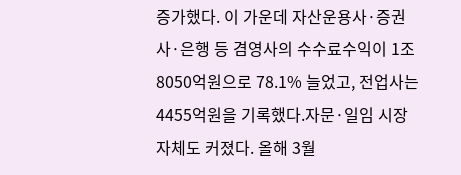증가했다. 이 가운데 자산운용사·증권사·은행 등 겸영사의 수수료수익이 1조8050억원으로 78.1% 늘었고, 전업사는 4455억원을 기록했다.자문·일임 시장 자체도 커졌다. 올해 3월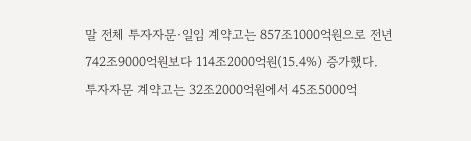말 전체 투자자문·일임 계약고는 857조1000억원으로 전년 742조9000억원보다 114조2000억원(15.4%) 증가했다. 투자자문 계약고는 32조2000억원에서 45조5000억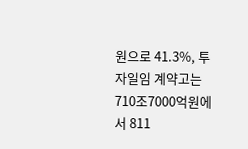원으로 41.3%, 투자일임 계약고는 710조7000억원에서 811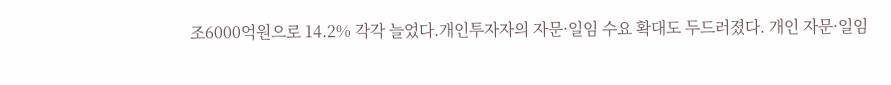조6000억원으로 14.2% 각각 늘었다.개인투자자의 자문·일임 수요 확대도 두드러졌다. 개인 자문·일임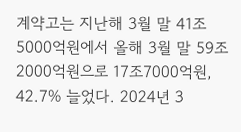계약고는 지난해 3월 말 41조5000억원에서 올해 3월 말 59조2000억원으로 17조7000억원, 42.7% 늘었다. 2024년 3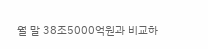월 말 38조5000억원과 비교하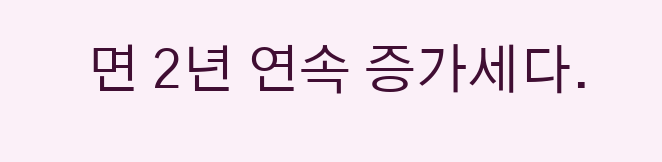면 2년 연속 증가세다.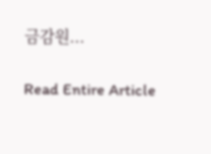금감원...

Read Entire Article